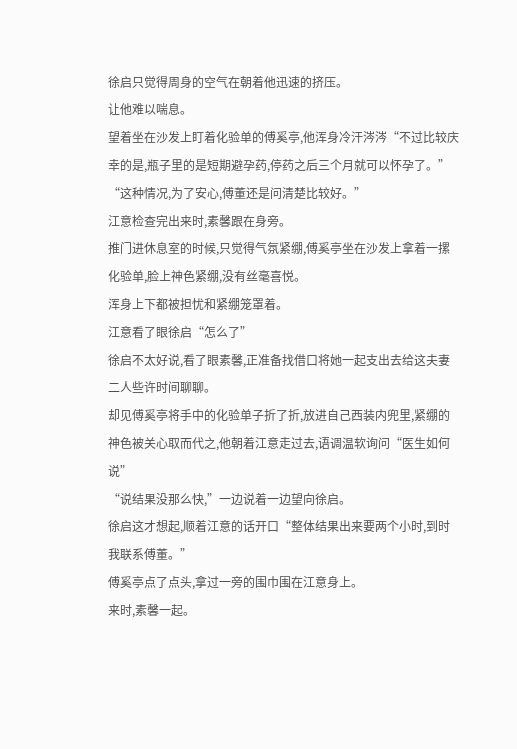徐启只觉得周身的空气在朝着他迅速的挤压。
让他难以喘息。
望着坐在沙发上盯着化验单的傅奚亭,他浑身冷汗涔涔“不过比较庆幸的是,瓶子里的是短期避孕药,停药之后三个月就可以怀孕了。”
“这种情况,为了安心,傅董还是问清楚比较好。”
江意检查完出来时,素馨跟在身旁。
推门进休息室的时候,只觉得气氛紧绷,傅奚亭坐在沙发上拿着一摞化验单,脸上神色紧绷,没有丝毫喜悦。
浑身上下都被担忧和紧绷笼罩着。
江意看了眼徐启“怎么了”
徐启不太好说,看了眼素馨,正准备找借口将她一起支出去给这夫妻二人些许时间聊聊。
却见傅奚亭将手中的化验单子折了折,放进自己西装内兜里,紧绷的神色被关心取而代之,他朝着江意走过去,语调温软询问“医生如何说”
“说结果没那么快,”一边说着一边望向徐启。
徐启这才想起,顺着江意的话开口“整体结果出来要两个小时,到时我联系傅董。”
傅奚亭点了点头,拿过一旁的围巾围在江意身上。
来时,素馨一起。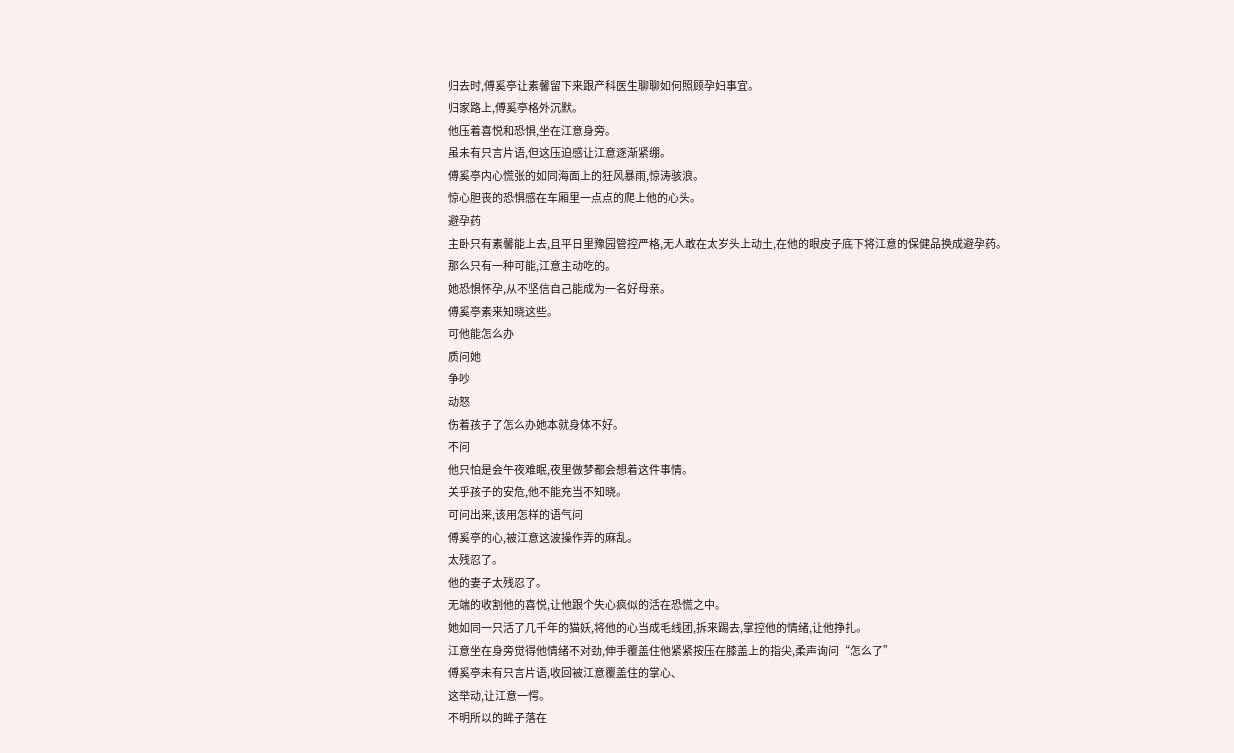归去时,傅奚亭让素馨留下来跟产科医生聊聊如何照顾孕妇事宜。
归家路上,傅奚亭格外沉默。
他压着喜悦和恐惧,坐在江意身旁。
虽未有只言片语,但这压迫感让江意逐渐紧绷。
傅奚亭内心慌张的如同海面上的狂风暴雨,惊涛骇浪。
惊心胆丧的恐惧感在车厢里一点点的爬上他的心头。
避孕药
主卧只有素馨能上去,且平日里豫园管控严格,无人敢在太岁头上动土,在他的眼皮子底下将江意的保健品换成避孕药。
那么只有一种可能,江意主动吃的。
她恐惧怀孕,从不坚信自己能成为一名好母亲。
傅奚亭素来知晓这些。
可他能怎么办
质问她
争吵
动怒
伤着孩子了怎么办她本就身体不好。
不问
他只怕是会午夜难眠,夜里做梦都会想着这件事情。
关乎孩子的安危,他不能充当不知晓。
可问出来,该用怎样的语气问
傅奚亭的心,被江意这波操作弄的麻乱。
太残忍了。
他的妻子太残忍了。
无端的收割他的喜悦,让他跟个失心疯似的活在恐慌之中。
她如同一只活了几千年的猫妖,将他的心当成毛线团,拆来踢去,掌控他的情绪,让他挣扎。
江意坐在身旁觉得他情绪不对劲,伸手覆盖住他紧紧按压在膝盖上的指尖,柔声询问“怎么了”
傅奚亭未有只言片语,收回被江意覆盖住的掌心、
这举动,让江意一愕。
不明所以的眸子落在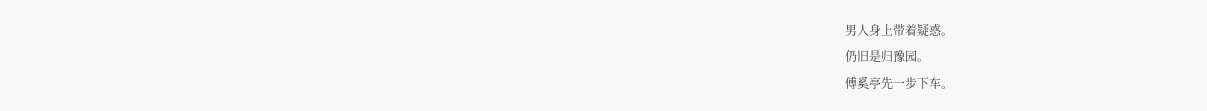男人身上带着疑惑。
仍旧是归豫园。
傅奚亭先一步下车。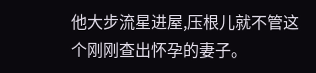他大步流星进屋,压根儿就不管这个刚刚查出怀孕的妻子。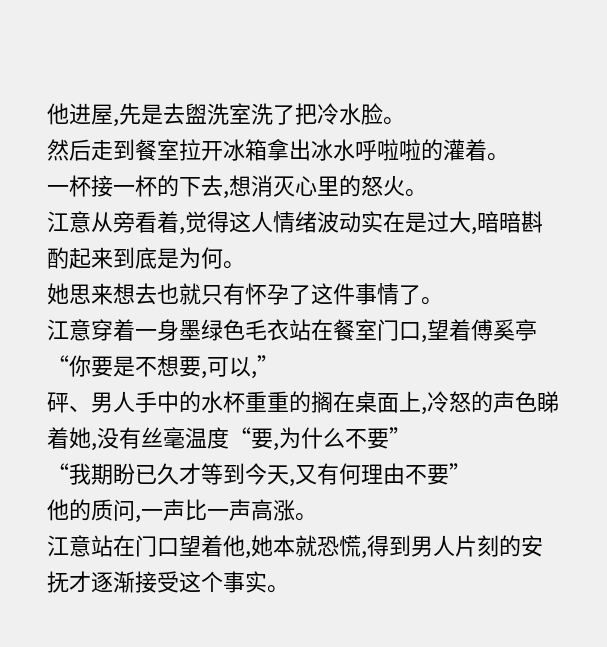他进屋,先是去盥洗室洗了把冷水脸。
然后走到餐室拉开冰箱拿出冰水呼啦啦的灌着。
一杯接一杯的下去,想消灭心里的怒火。
江意从旁看着,觉得这人情绪波动实在是过大,暗暗斟酌起来到底是为何。
她思来想去也就只有怀孕了这件事情了。
江意穿着一身墨绿色毛衣站在餐室门口,望着傅奚亭“你要是不想要,可以,”
砰、男人手中的水杯重重的搁在桌面上,冷怒的声色睇着她,没有丝毫温度“要,为什么不要”
“我期盼已久才等到今天,又有何理由不要”
他的质问,一声比一声高涨。
江意站在门口望着他,她本就恐慌,得到男人片刻的安抚才逐渐接受这个事实。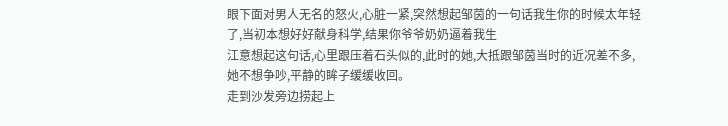眼下面对男人无名的怒火,心脏一紧,突然想起邹茵的一句话我生你的时候太年轻了,当初本想好好献身科学,结果你爷爷奶奶逼着我生
江意想起这句话,心里跟压着石头似的,此时的她,大抵跟邹茵当时的近况差不多,她不想争吵,平静的眸子缓缓收回。
走到沙发旁边捞起上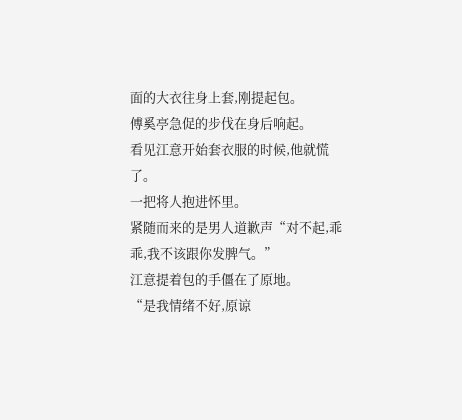面的大衣往身上套,刚提起包。
傅奚亭急促的步伐在身后响起。
看见江意开始套衣服的时候,他就慌了。
一把将人抱进怀里。
紧随而来的是男人道歉声“对不起,乖乖,我不该跟你发脾气。”
江意提着包的手僵在了原地。
“是我情绪不好,原谅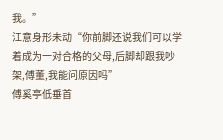我。”
江意身形未动“你前脚还说我们可以学着成为一对合格的父母,后脚却跟我吵架,傅董,我能问原因吗”
傅奚亭低垂首